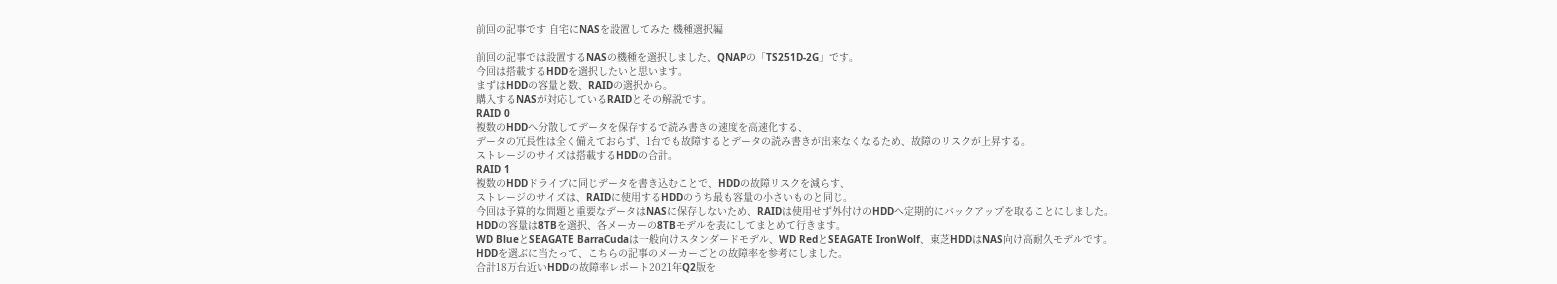前回の記事です 自宅にNASを設置してみた 機種選択編

前回の記事では設置するNASの機種を選択しました、QNAPの「TS251D-2G」です。
今回は搭載するHDDを選択したいと思います。
まずはHDDの容量と数、RAIDの選択から。
購入するNASが対応しているRAIDとその解説です。
RAID 0
複数のHDDへ分散してデータを保存するで読み書きの速度を高速化する、
データの冗長性は全く備えておらず、1台でも故障するとデータの読み書きが出来なくなるため、故障のリスクが上昇する。
ストレージのサイズは搭載するHDDの合計。
RAID 1
複数のHDDドライブに同じデータを書き込むことで、HDDの故障リスクを減らす、
ストレージのサイズは、RAIDに使用するHDDのうち最も容量の小さいものと同じ。
今回は予算的な問題と重要なデータはNASに保存しないため、RAIDは使用せず外付けのHDDへ定期的にバックアップを取ることにしました。
HDDの容量は8TBを選択、各メーカーの8TBモデルを表にしてまとめて行きます。
WD BlueとSEAGATE BarraCudaは一般向けスタンダードモデル、WD RedとSEAGATE IronWolf、東芝HDDはNAS向け高耐久モデルです。
HDDを選ぶに当たって、こちらの記事のメーカーごとの故障率を参考にしました。
合計18万台近いHDDの故障率レポート2021年Q2版を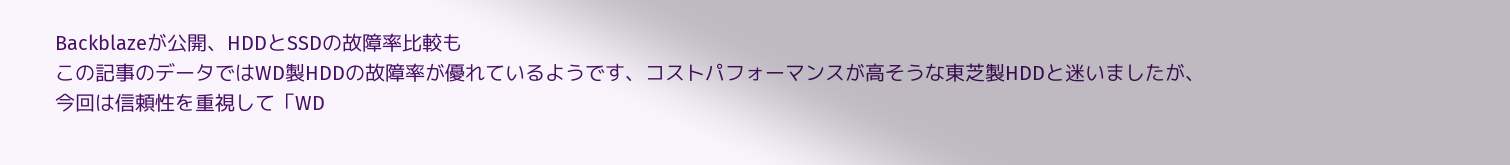Backblazeが公開、HDDとSSDの故障率比較も
この記事のデータではWD製HDDの故障率が優れているようです、コストパフォーマンスが高そうな東芝製HDDと迷いましたが、
今回は信頼性を重視して「WD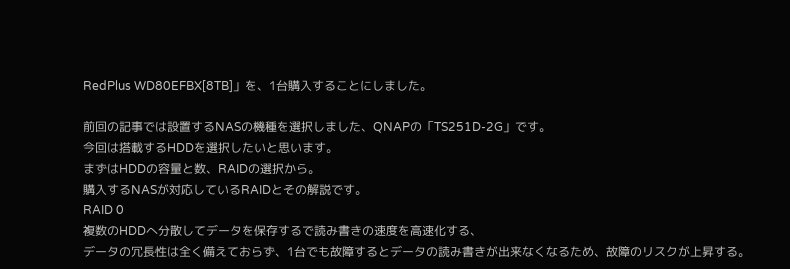RedPlus WD80EFBX[8TB]」を、1台購入することにしました。

前回の記事では設置するNASの機種を選択しました、QNAPの「TS251D-2G」です。
今回は搭載するHDDを選択したいと思います。
まずはHDDの容量と数、RAIDの選択から。
購入するNASが対応しているRAIDとその解説です。
RAID 0
複数のHDDへ分散してデータを保存するで読み書きの速度を高速化する、
データの冗長性は全く備えておらず、1台でも故障するとデータの読み書きが出来なくなるため、故障のリスクが上昇する。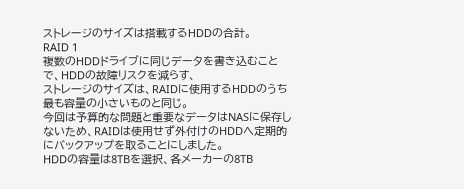ストレージのサイズは搭載するHDDの合計。
RAID 1
複数のHDDドライブに同じデータを書き込むことで、HDDの故障リスクを減らす、
ストレージのサイズは、RAIDに使用するHDDのうち最も容量の小さいものと同じ。
今回は予算的な問題と重要なデータはNASに保存しないため、RAIDは使用せず外付けのHDDへ定期的にバックアップを取ることにしました。
HDDの容量は8TBを選択、各メーカーの8TB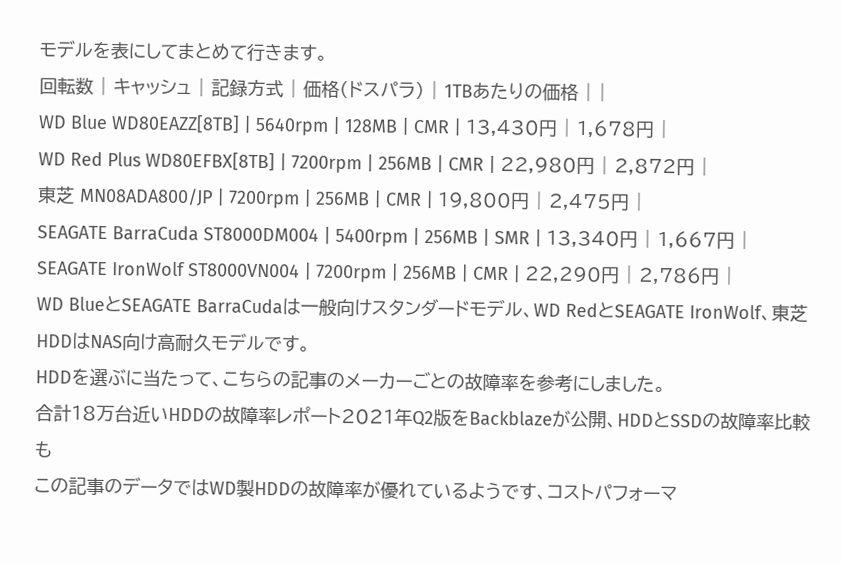モデルを表にしてまとめて行きます。
回転数 | キャッシュ | 記録方式 | 価格(ドスパラ) | 1TBあたりの価格 | |
WD Blue WD80EAZZ[8TB] | 5640rpm | 128MB | CMR | 13,430円 | 1,678円 |
WD Red Plus WD80EFBX[8TB] | 7200rpm | 256MB | CMR | 22,980円 | 2,872円 |
東芝 MN08ADA800/JP | 7200rpm | 256MB | CMR | 19,800円 | 2,475円 |
SEAGATE BarraCuda ST8000DM004 | 5400rpm | 256MB | SMR | 13,340円 | 1,667円 |
SEAGATE IronWolf ST8000VN004 | 7200rpm | 256MB | CMR | 22,290円 | 2,786円 |
WD BlueとSEAGATE BarraCudaは一般向けスタンダードモデル、WD RedとSEAGATE IronWolf、東芝HDDはNAS向け高耐久モデルです。
HDDを選ぶに当たって、こちらの記事のメーカーごとの故障率を参考にしました。
合計18万台近いHDDの故障率レポート2021年Q2版をBackblazeが公開、HDDとSSDの故障率比較も
この記事のデータではWD製HDDの故障率が優れているようです、コストパフォーマ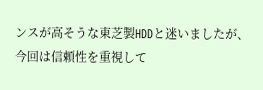ンスが高そうな東芝製HDDと迷いましたが、
今回は信頼性を重視して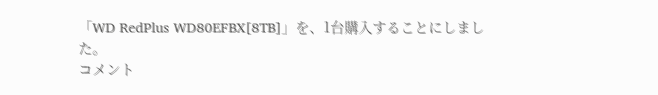「WD RedPlus WD80EFBX[8TB]」を、1台購入することにしました。
コメント